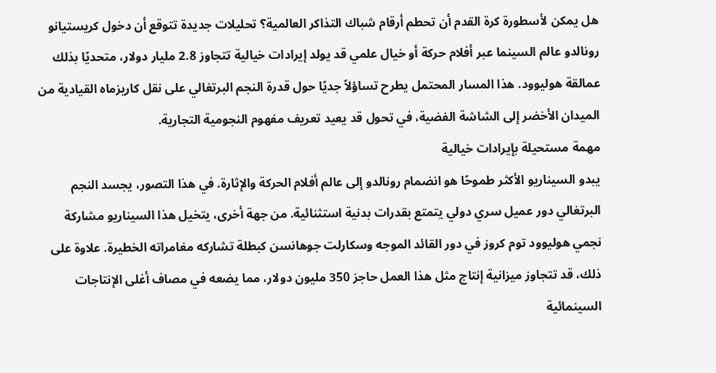هل يمكن لأسطورة كرة القدم أن تحطم أرقام شباك التذاكر العالمية؟ تحليلات جديدة تتوقع أن دخول كريستيانو رونالدو عالم السينما عبر أفلام حركة أو خيال علمي قد يولد إيرادات خيالية تتجاوز 2.8 مليار دولار، متحديًا بذلك عمالقة هوليوود. هذا المسار المحتمل يطرح تساؤلاً جديًا حول قدرة النجم البرتغالي على نقل كاريزماه القيادية من الميدان الأخضر إلى الشاشة الفضية، في تحول قد يعيد تعريف مفهوم النجومية التجارية.
مهمة مستحيلة بإيرادات خيالية
يبدو السيناريو الأكثر طموحًا هو انضمام رونالدو إلى عالم أفلام الحركة والإثارة. في هذا التصور، يجسد النجم البرتغالي دور عميل سري دولي يتمتع بقدرات بدنية استثنائية. من جهة أخرى، يتخيل هذا السيناريو مشاركة نجمي هوليوود توم كروز في دور القائد الموجه وسكارلت جوهانسن كبطلة تشاركه مغامراته الخطيرة. علاوة على ذلك، قد تتجاوز ميزانية إنتاج مثل هذا العمل حاجز 350 مليون دولار، مما يضعه في مصاف أغلى الإنتاجات السينمائية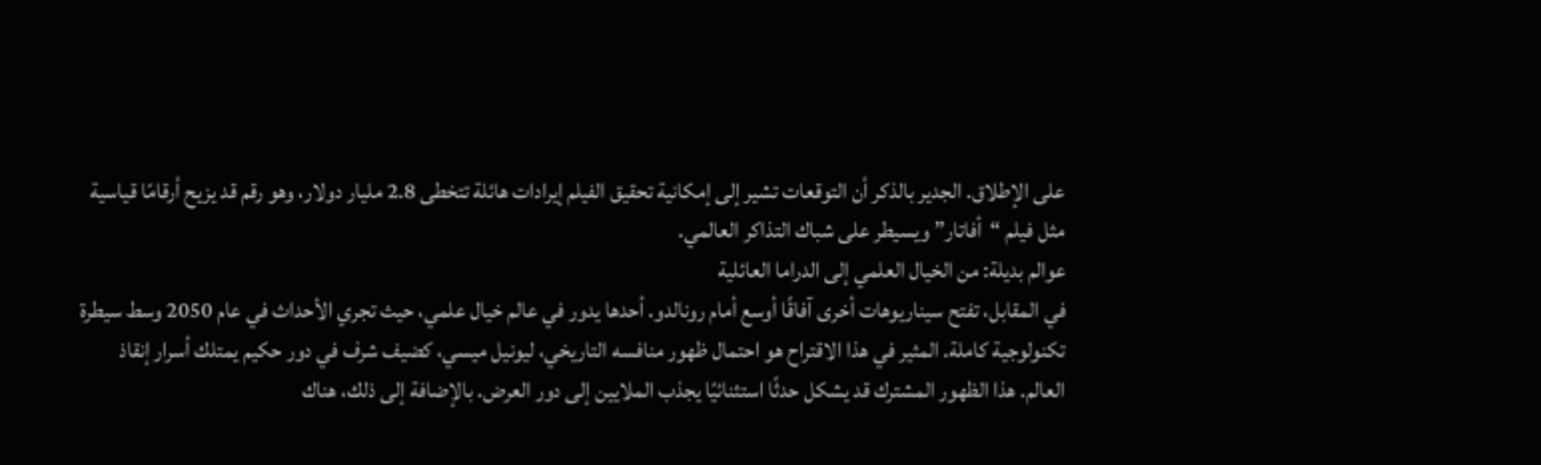على الإطلاق. الجدير بالذكر أن التوقعات تشير إلى إمكانية تحقيق الفيلم إيرادات هائلة تتخطى 2.8 مليار دولار، وهو رقم قد يزيح أرقامًا قياسية مثل فيلم “أفاتار” ويسيطر على شباك التذاكر العالمي.
عوالم بديلة: من الخيال العلمي إلى الدراما العائلية
في المقابل، تفتح سيناريوهات أخرى آفاقًا أوسع أمام رونالدو. أحدها يدور في عالم خيال علمي، حيث تجري الأحداث في عام 2050 وسط سيطرة تكنولوجية كاملة. المثير في هذا الاقتراح هو احتمال ظهور منافسه التاريخي، ليونيل ميسي، كضيف شرف في دور حكيم يمتلك أسرار إنقاذ العالم. هذا الظهور المشترك قد يشكل حدثًا استثنائيًا يجذب الملايين إلى دور العرض. بالإضافة إلى ذلك، هناك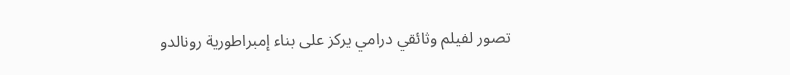تصور لفيلم وثائقي درامي يركز على بناء إمبراطورية رونالدو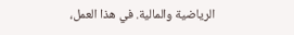الرياضية والمالية. في هذا العمل،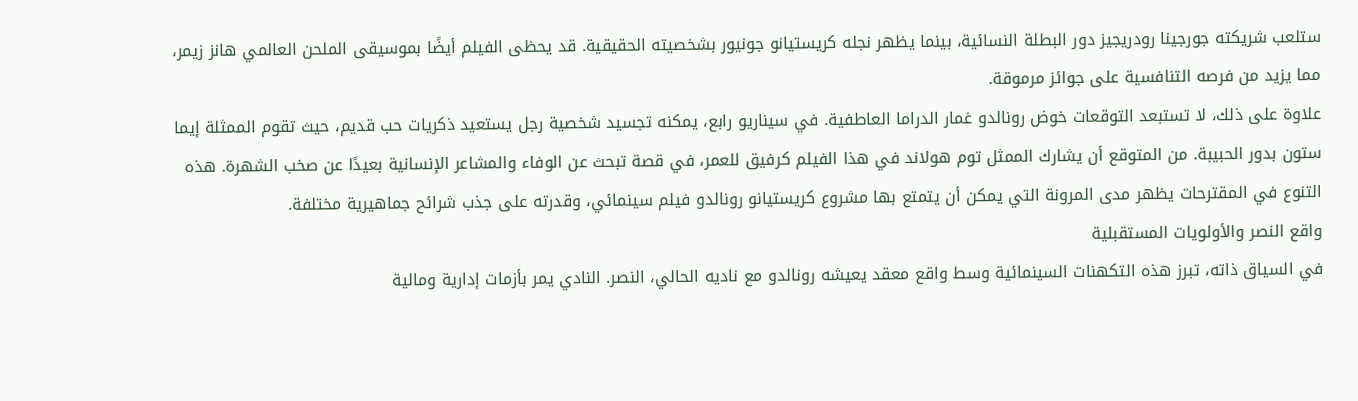ستلعب شريكته جورجينا رودريجيز دور البطلة النسائية، بينما يظهر نجله كريستيانو جونيور بشخصيته الحقيقية. قد يحظى الفيلم أيضًا بموسيقى الملحن العالمي هانز زيمر، مما يزيد من فرصه التنافسية على جوائز مرموقة.
علاوة على ذلك، لا تستبعد التوقعات خوض رونالدو غمار الدراما العاطفية. في سيناريو رابع، يمكنه تجسيد شخصية رجل يستعيد ذكريات حب قديم، حيث تقوم الممثلة إيما ستون بدور الحبيبة. من المتوقع أن يشارك الممثل توم هولاند في هذا الفيلم كرفيق للعمر، في قصة تبحث عن الوفاء والمشاعر الإنسانية بعيدًا عن صخب الشهرة. هذه التنوع في المقترحات يظهر مدى المرونة التي يمكن أن يتمتع بها مشروع كريستيانو رونالدو فيلم سينمائي، وقدرته على جذب شرائح جماهيرية مختلفة.
واقع النصر والأولويات المستقبلية
في السياق ذاته، تبرز هذه التكهنات السينمائية وسط واقع معقد يعيشه رونالدو مع ناديه الحالي، النصر. النادي يمر بأزمات إدارية ومالية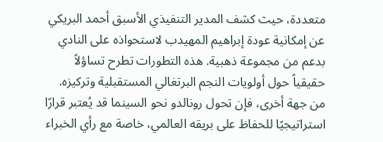متعددة، حيث كشف المدير التنفيذي الأسبق أحمد البريكي عن إمكانية عودة إبراهيم المهيدب لاستحواذه على النادي بدعم من مجموعة ذهبية. هذه التطورات تطرح تساؤلاً حقيقياً حول أولويات النجم البرتغالي المستقبلية وتركيزه. من جهة أخرى، فإن تحول رونالدو نحو السينما قد يُعتبر قرارًا استراتيجيًا للحفاظ على بريقه العالمي، خاصة مع رأي الخبراء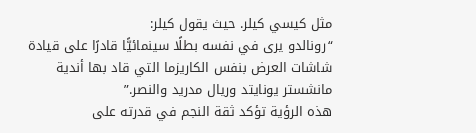مثل كيسي كيلر. حيث يقول كيلر:
“رونالدو يرى في نفسه بطلًا سينمائيًّا قادرًا على قيادة شاشات العرض بنفس الكاريزما التي قاد بها أندية مانشستر يونايتد وريال مدريد والنصر.”
هذه الرؤية تؤكد ثقة النجم في قدرته على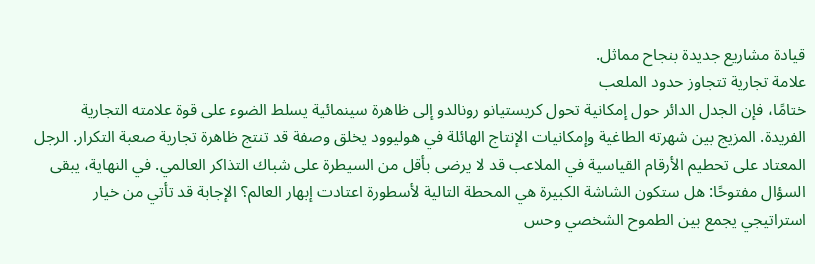قيادة مشاريع جديدة بنجاح مماثل.
علامة تجارية تتجاوز حدود الملعب
ختامًا، فإن الجدل الدائر حول إمكانية تحول كريستيانو رونالدو إلى ظاهرة سينمائية يسلط الضوء على قوة علامته التجارية الفريدة. المزيج بين شهرته الطاغية وإمكانيات الإنتاج الهائلة في هوليوود يخلق وصفة قد تنتج ظاهرة تجارية صعبة التكرار. الرجل المعتاد على تحطيم الأرقام القياسية في الملاعب قد لا يرضى بأقل من السيطرة على شباك التذاكر العالمي. في النهاية، يبقى السؤال مفتوحًا: هل ستكون الشاشة الكبيرة هي المحطة التالية لأسطورة اعتادت إبهار العالم؟ الإجابة قد تأتي من خيار استراتيجي يجمع بين الطموح الشخصي وحس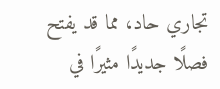تجاري حاد، مما قد يفتح فصلًا جديدًا مثيرًا في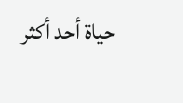حياة أحد أكثر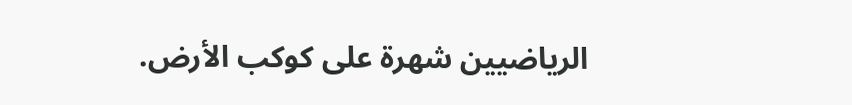الرياضيين شهرة على كوكب الأرض.